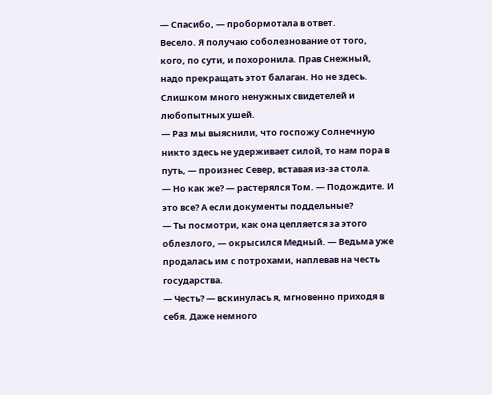— Спасибо, — пробормотала в ответ.
Весело. Я получаю соболезнование от того, кого, по сути, и похоронила. Прав Снежный, надо прекращать этот балаган. Но не здесь. Слишком много ненужных свидетелей и любопытных ушей.
— Раз мы выяснили, что госпожу Солнечную никто здесь не удерживает силой, то нам пора в путь, — произнес Север, вставая из-за стола.
— Но как же? — растерялся Том. — Подождите. И это все? А если документы поддельные?
— Ты посмотри, как она цепляется за этого облезлого, — окрысился Медный. — Ведьма уже продалась им с потрохами, наплевав на честь государства.
— Честь? — вскинулась я, мгновенно приходя в себя. Даже немного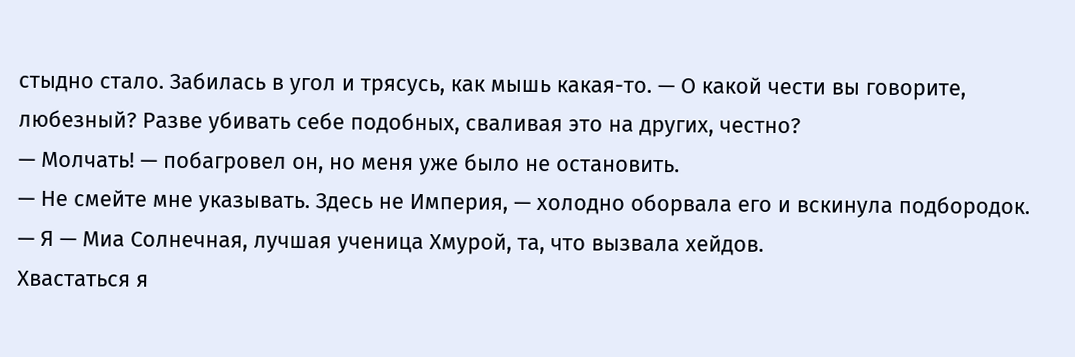стыдно стало. Забилась в угол и трясусь, как мышь какая-то. — О какой чести вы говорите, любезный? Разве убивать себе подобных, сваливая это на других, честно?
— Молчать! — побагровел он, но меня уже было не остановить.
— Не смейте мне указывать. Здесь не Империя, — холодно оборвала его и вскинула подбородок. — Я — Миа Солнечная, лучшая ученица Хмурой, та, что вызвала хейдов.
Хвастаться я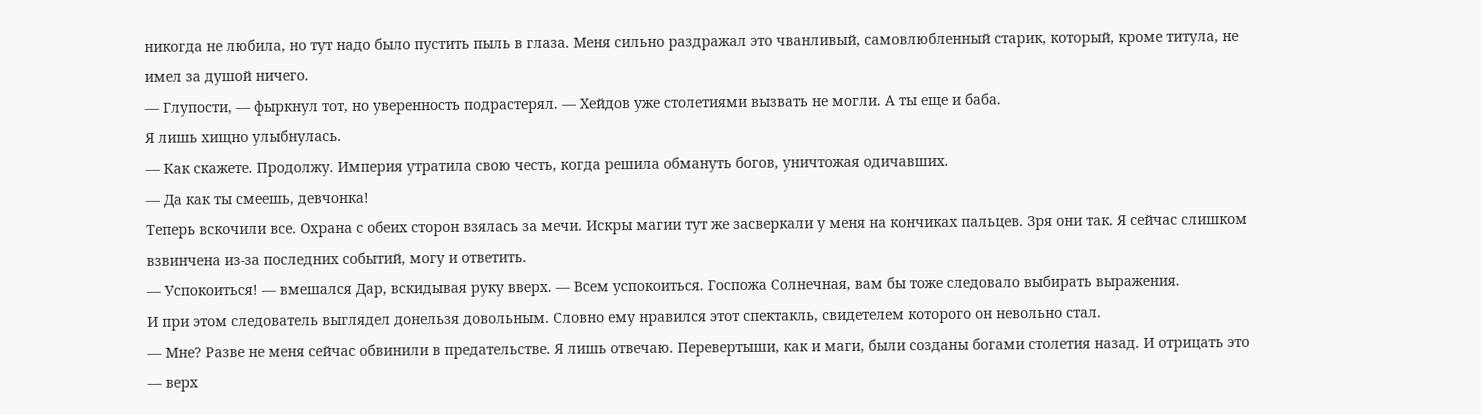никогда не любила, но тут надо было пустить пыль в глаза. Меня сильно раздражал это чванливый, самовлюбленный старик, который, кроме титула, не имел за душой ничего.
— Глупости, — фыркнул тот, но уверенность подрастерял. — Хейдов уже столетиями вызвать не могли. А ты еще и баба.
Я лишь хищно улыбнулась.
— Как скажете. Продолжу. Империя утратила свою честь, когда решила обмануть богов, уничтожая одичавших.
— Да как ты смеешь, девчонка!
Теперь вскочили все. Охрана с обеих сторон взялась за мечи. Искры магии тут же засверкали у меня на кончиках пальцев. Зря они так. Я сейчас слишком взвинчена из-за последних событий, могу и ответить.
— Успокоиться! — вмешался Дар, вскидывая руку вверх. — Всем успокоиться. Госпожа Солнечная, вам бы тоже следовало выбирать выражения.
И при этом следователь выглядел донельзя довольным. Словно ему нравился этот спектакль, свидетелем которого он невольно стал.
— Мне? Разве не меня сейчас обвинили в предательстве. Я лишь отвечаю. Перевертыши, как и маги, были созданы богами столетия назад. И отрицать это — верх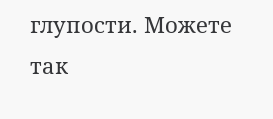глупости. Можете так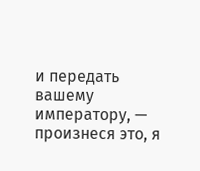и передать вашему императору, — произнеся это, я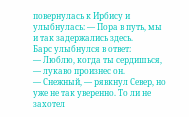повернулась к Ирбису и улыбнулась: — Пора в путь, мы и так задержались здесь.
Барс улыбнулся в ответ:
— Люблю, когда ты сердишься, — лукаво произнес он.
— Снежный, — рявкнул Север, но уже не так уверенно. То ли не захотел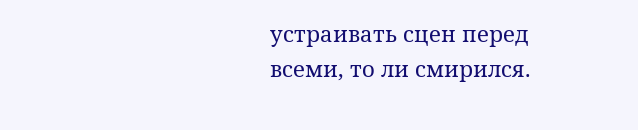устраивать сцен перед всеми, то ли смирился.